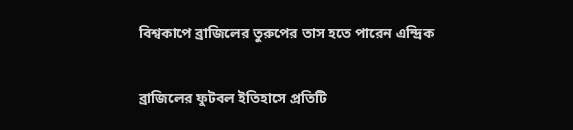বিশ্বকাপে ব্রাজিলের তুরুপের তাস হতে পারেন এন্দ্রিক

ব্রাজিলের ফুটবল ইতিহাসে প্রতিটি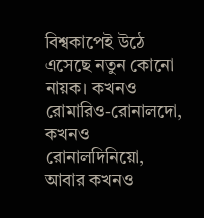বিশ্বকাপেই উঠে এসেছে নতুন কোনো নায়ক। কখনও রোমারিও-রোনালদো, কখনও রোনালদিনিয়ো, আবার কখনও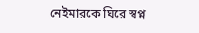নেইমারকে ঘিরে স্বপ্ন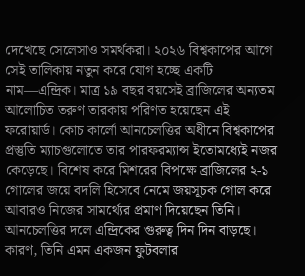দেখেছে সেলেসাও সমর্থকরা। ২০২৬ বিশ্বকাপের আগে সেই তালিকায় নতুন করে যোগ হচ্ছে একটি নাম—এন্দ্রিক। মাত্র ১৯ বছর বয়সেই ব্রাজিলের অন্যতম আলোচিত তরুণ তারকায় পরিণত হয়েছেন এই ফরোয়ার্ড। কোচ কার্লো আনচেলত্তির অধীনে বিশ্বকাপের প্রস্তুতি ম্যাচগুলোতে তার পারফরম্যান্স ইতোমধ্যেই নজর কেড়েছে। বিশেষ করে মিশরের বিপক্ষে ব্রাজিলের ২-১ গোলের জয়ে বদলি হিসেবে নেমে জয়সূচক গোল করে আবারও নিজের সামর্থ্যের প্রমাণ দিয়েছেন তিনি। আনচেলত্তির দলে এন্দ্রিকের গুরুত্ব দিন দিন বাড়ছে। কারণ, তিনি এমন একজন ফুটবলার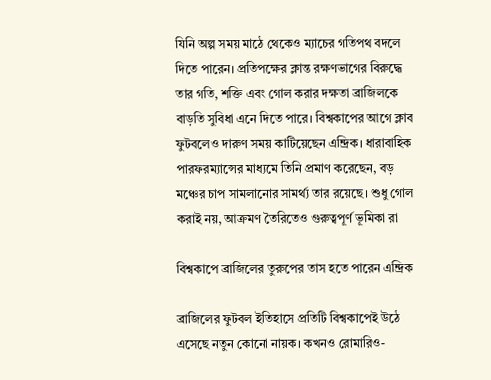যিনি অল্প সময় মাঠে থেকেও ম্যাচের গতিপথ বদলে দিতে পারেন। প্রতিপক্ষের ক্লান্ত রক্ষণভাগের বিরুদ্ধে তার গতি, শক্তি এবং গোল করার দক্ষতা ব্রাজিলকে বাড়তি সুবিধা এনে দিতে পারে। বিশ্বকাপের আগে ক্লাব ফুটবলেও দারুণ সময় কাটিয়েছেন এন্দ্রিক। ধারাবাহিক পারফরম্যান্সের মাধ্যমে তিনি প্রমাণ করেছেন, বড় মঞ্চের চাপ সামলানোর সামর্থ্য তার রয়েছে। শুধু গোল করাই নয়, আক্রমণ তৈরিতেও গুরুত্বপূর্ণ ভূমিকা রা

বিশ্বকাপে ব্রাজিলের তুরুপের তাস হতে পারেন এন্দ্রিক

ব্রাজিলের ফুটবল ইতিহাসে প্রতিটি বিশ্বকাপেই উঠে এসেছে নতুন কোনো নায়ক। কখনও রোমারিও-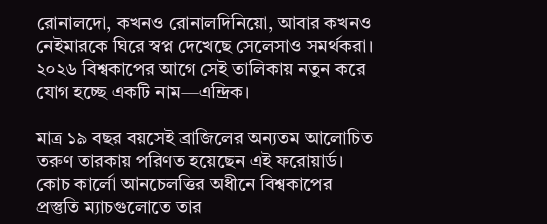রোনালদো, কখনও রোনালদিনিয়ো, আবার কখনও নেইমারকে ঘিরে স্বপ্ন দেখেছে সেলেসাও সমর্থকরা। ২০২৬ বিশ্বকাপের আগে সেই তালিকায় নতুন করে যোগ হচ্ছে একটি নাম—এন্দ্রিক।

মাত্র ১৯ বছর বয়সেই ব্রাজিলের অন্যতম আলোচিত তরুণ তারকায় পরিণত হয়েছেন এই ফরোয়ার্ড। কোচ কার্লো আনচেলত্তির অধীনে বিশ্বকাপের প্রস্তুতি ম্যাচগুলোতে তার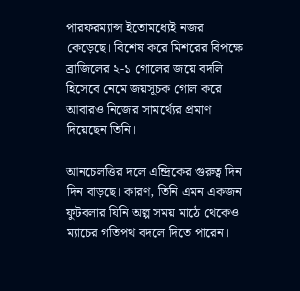পারফরম্যান্স ইতোমধ্যেই নজর কেড়েছে। বিশেষ করে মিশরের বিপক্ষে ব্রাজিলের ২-১ গোলের জয়ে বদলি হিসেবে নেমে জয়সূচক গোল করে আবারও নিজের সামর্থ্যের প্রমাণ দিয়েছেন তিনি।

আনচেলত্তির দলে এন্দ্রিকের গুরুত্ব দিন দিন বাড়ছে। কারণ, তিনি এমন একজন ফুটবলার যিনি অল্প সময় মাঠে থেকেও ম্যাচের গতিপথ বদলে দিতে পারেন।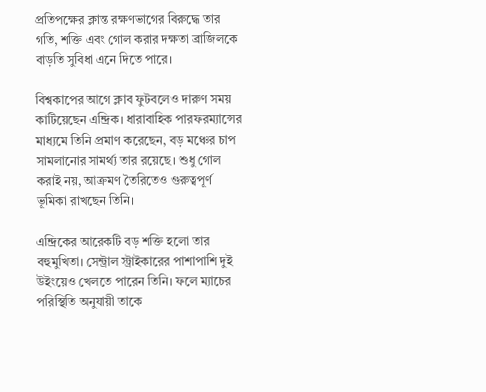প্রতিপক্ষের ক্লান্ত রক্ষণভাগের বিরুদ্ধে তার গতি, শক্তি এবং গোল করার দক্ষতা ব্রাজিলকে বাড়তি সুবিধা এনে দিতে পারে।

বিশ্বকাপের আগে ক্লাব ফুটবলেও দারুণ সময় কাটিয়েছেন এন্দ্রিক। ধারাবাহিক পারফরম্যান্সের মাধ্যমে তিনি প্রমাণ করেছেন, বড় মঞ্চের চাপ সামলানোর সামর্থ্য তার রয়েছে। শুধু গোল করাই নয়, আক্রমণ তৈরিতেও গুরুত্বপূর্ণ ভূমিকা রাখছেন তিনি।

এন্দ্রিকের আরেকটি বড় শক্তি হলো তার বহুমুখিতা। সেন্ট্রাল স্ট্রাইকারের পাশাপাশি দুই উইংয়েও খেলতে পারেন তিনি। ফলে ম্যাচের পরিস্থিতি অনুযায়ী তাকে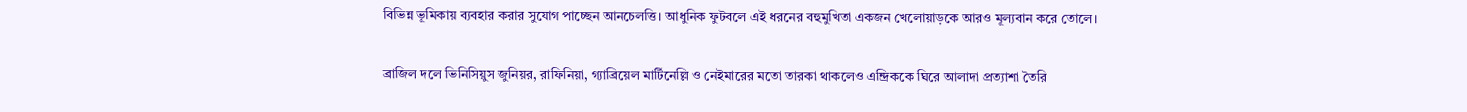বিভিন্ন ভূমিকায় ব্যবহার করার সুযোগ পাচ্ছেন আনচেলত্তি। আধুনিক ফুটবলে এই ধরনের বহুমুখিতা একজন খেলোয়াড়কে আরও মূল্যবান করে তোলে।

ব্রাজিল দলে ভিনিসিয়ুস জুনিয়র, রাফিনিয়া, গ্যাব্রিয়েল মার্টিনেল্লি ও নেইমারের মতো তারকা থাকলেও এন্দ্রিককে ঘিরে আলাদা প্রত্যাশা তৈরি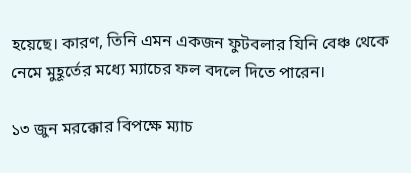হয়েছে। কারণ, তিনি এমন একজন ফুটবলার যিনি বেঞ্চ থেকে নেমে মুহূর্তের মধ্যে ম্যাচের ফল বদলে দিতে পারেন।

১৩ জুন মরক্কোর বিপক্ষে ম্যাচ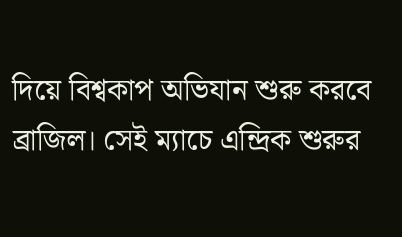দিয়ে বিশ্বকাপ অভিযান শুরু করবে ব্রাজিল। সেই ম্যাচে এন্দ্রিক শুরুর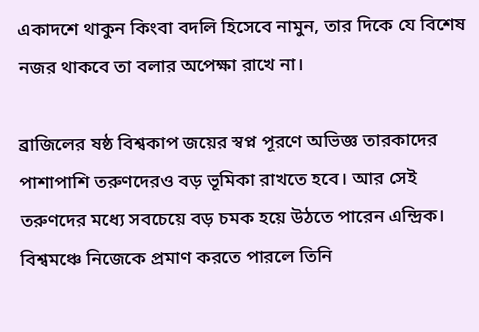একাদশে থাকুন কিংবা বদলি হিসেবে নামুন, তার দিকে যে বিশেষ নজর থাকবে তা বলার অপেক্ষা রাখে না।

ব্রাজিলের ষষ্ঠ বিশ্বকাপ জয়ের স্বপ্ন পূরণে অভিজ্ঞ তারকাদের পাশাপাশি তরুণদেরও বড় ভূমিকা রাখতে হবে। আর সেই তরুণদের মধ্যে সবচেয়ে বড় চমক হয়ে উঠতে পারেন এন্দ্রিক। বিশ্বমঞ্চে নিজেকে প্রমাণ করতে পারলে তিনি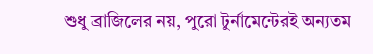শুধু ব্রাজিলের নয়, পুরো টুর্নামেন্টেরই অন্যতম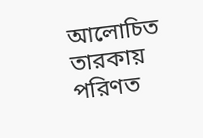আলোচিত তারকায় পরিণত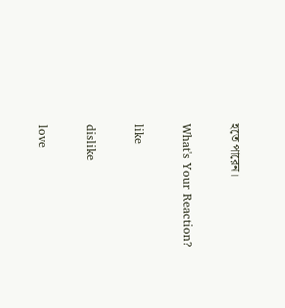হতে পারেন।

What's Your Reaction?

like

dislike

love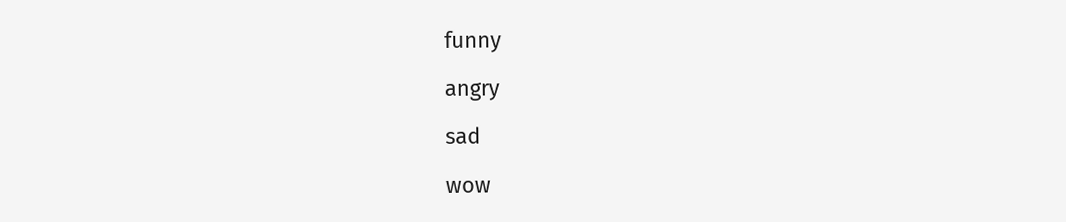funny

angry

sad

wow